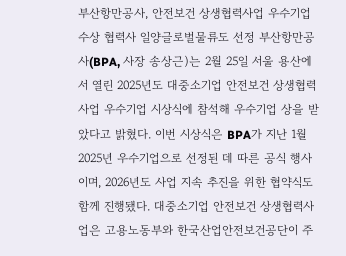부산항만공사, 안전보건 상생협력사업 우수기업 수상 협력사 일양글로벌물류도 선정 부산항만공사(BPA, 사장 송상근)는 2월 25일 서울 용산에서 열린 2025년도 대중소기업 안전보건 상생협력사업 우수기업 시상식에 참석해 우수기업 상을 받았다고 밝혔다. 이번 시상식은 BPA가 지난 1월 2025년 우수기업으로 선정된 데 따른 공식 행사이며, 2026년도 사업 지속 추진을 위한 협약식도 함께 진행됐다. 대중소기업 안전보건 상생협력사업은 고용노동부와 한국산업안전보건공단이 주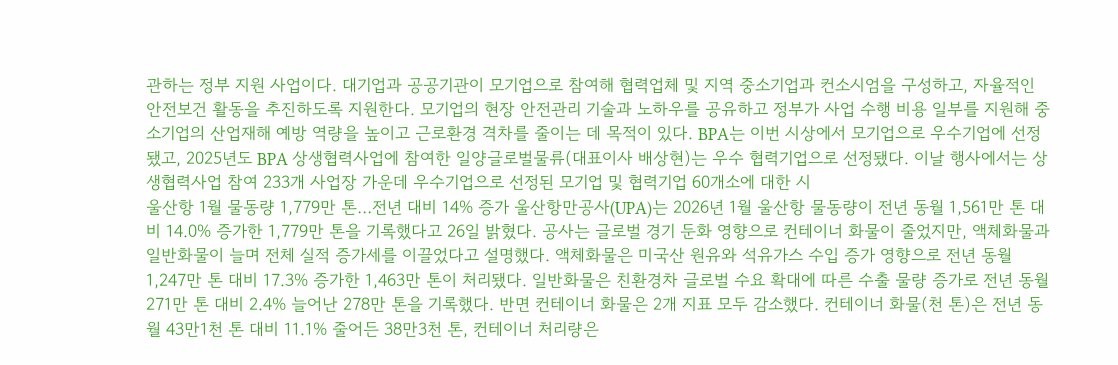관하는 정부 지원 사업이다. 대기업과 공공기관이 모기업으로 참여해 협력업체 및 지역 중소기업과 컨소시엄을 구성하고, 자율적인 안전보건 활동을 추진하도록 지원한다. 모기업의 현장 안전관리 기술과 노하우를 공유하고 정부가 사업 수행 비용 일부를 지원해 중소기업의 산업재해 예방 역량을 높이고 근로환경 격차를 줄이는 데 목적이 있다. BPA는 이번 시상에서 모기업으로 우수기업에 선정됐고, 2025년도 BPA 상생협력사업에 참여한 일양글로벌물류(대표이사 배상현)는 우수 협력기업으로 선정됐다. 이날 행사에서는 상생협력사업 참여 233개 사업장 가운데 우수기업으로 선정된 모기업 및 협력기업 60개소에 대한 시
울산항 1월 물동량 1,779만 톤…전년 대비 14% 증가 울산항만공사(UPA)는 2026년 1월 울산항 물동량이 전년 동월 1,561만 톤 대비 14.0% 증가한 1,779만 톤을 기록했다고 26일 밝혔다. 공사는 글로벌 경기 둔화 영향으로 컨테이너 화물이 줄었지만, 액체화물과 일반화물이 늘며 전체 실적 증가세를 이끌었다고 설명했다. 액체화물은 미국산 원유와 석유가스 수입 증가 영향으로 전년 동월 1,247만 톤 대비 17.3% 증가한 1,463만 톤이 처리됐다. 일반화물은 친환경차 글로벌 수요 확대에 따른 수출 물량 증가로 전년 동월 271만 톤 대비 2.4% 늘어난 278만 톤을 기록했다. 반면 컨테이너 화물은 2개 지표 모두 감소했다. 컨테이너 화물(천 톤)은 전년 동월 43만1천 톤 대비 11.1% 줄어든 38만3천 톤, 컨테이너 처리량은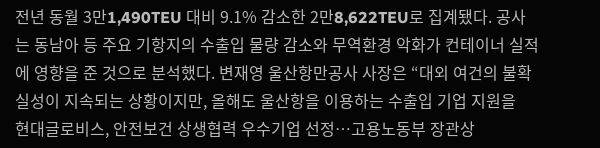전년 동월 3만1,490TEU 대비 9.1% 감소한 2만8,622TEU로 집계됐다. 공사는 동남아 등 주요 기항지의 수출입 물량 감소와 무역환경 악화가 컨테이너 실적에 영향을 준 것으로 분석했다. 변재영 울산항만공사 사장은 “대외 여건의 불확실성이 지속되는 상황이지만, 올해도 울산항을 이용하는 수출입 기업 지원을
현대글로비스, 안전보건 상생협력 우수기업 선정…고용노동부 장관상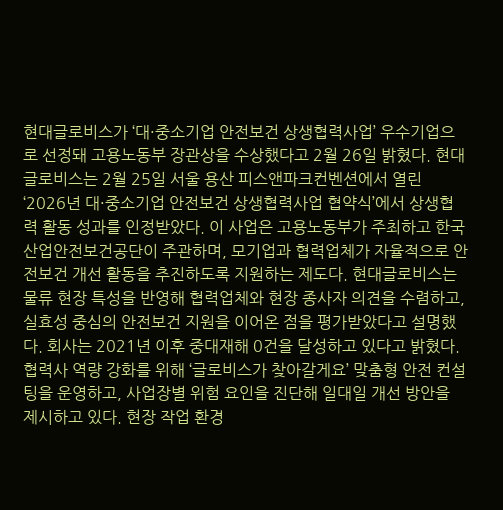현대글로비스가 ‘대·중소기업 안전보건 상생협력사업’ 우수기업으로 선정돼 고용노동부 장관상을 수상했다고 2월 26일 밝혔다. 현대글로비스는 2월 25일 서울 용산 피스앤파크컨벤션에서 열린 ‘2026년 대·중소기업 안전보건 상생협력사업 협약식’에서 상생협력 활동 성과를 인정받았다. 이 사업은 고용노동부가 주최하고 한국산업안전보건공단이 주관하며, 모기업과 협력업체가 자율적으로 안전보건 개선 활동을 추진하도록 지원하는 제도다. 현대글로비스는 물류 현장 특성을 반영해 협력업체와 현장 종사자 의견을 수렴하고, 실효성 중심의 안전보건 지원을 이어온 점을 평가받았다고 설명했다. 회사는 2021년 이후 중대재해 0건을 달성하고 있다고 밝혔다. 협력사 역량 강화를 위해 ‘글로비스가 찾아갈게요’ 맞춤형 안전 컨설팅을 운영하고, 사업장별 위험 요인을 진단해 일대일 개선 방안을 제시하고 있다. 현장 작업 환경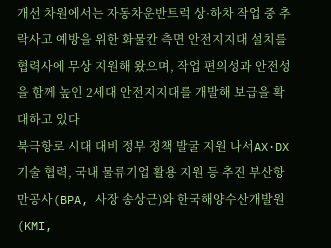개선 차원에서는 자동차운반트럭 상·하차 작업 중 추락사고 예방을 위한 화물칸 측면 안전지지대 설치를 협력사에 무상 지원해 왔으며, 작업 편의성과 안전성을 함께 높인 2세대 안전지지대를 개발해 보급을 확대하고 있다
북극항로 시대 대비 정부 정책 발굴 지원 나서AX·DX 기술 협력, 국내 물류기업 활용 지원 등 추진 부산항만공사(BPA, 사장 송상근)와 한국해양수산개발원(KMI,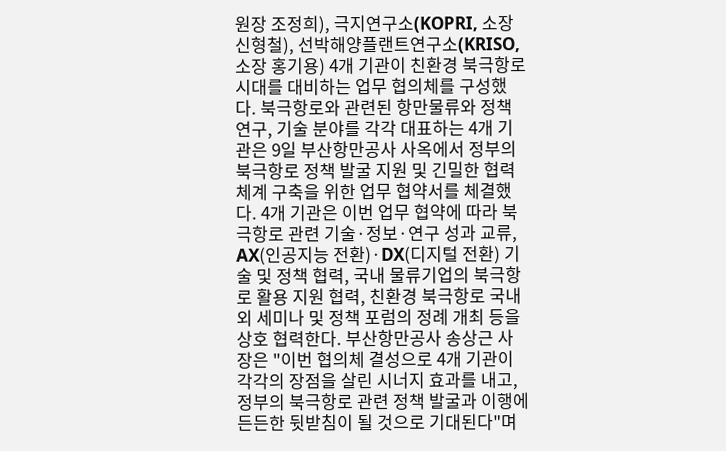원장 조정희), 극지연구소(KOPRI, 소장 신형철), 선박해양플랜트연구소(KRISO, 소장 홍기용) 4개 기관이 친환경 북극항로 시대를 대비하는 업무 협의체를 구성했다. 북극항로와 관련된 항만물류와 정책연구, 기술 분야를 각각 대표하는 4개 기관은 9일 부산항만공사 사옥에서 정부의 북극항로 정책 발굴 지원 및 긴밀한 협력 체계 구축을 위한 업무 협약서를 체결했다. 4개 기관은 이번 업무 협약에 따라 북극항로 관련 기술·정보·연구 성과 교류, AX(인공지능 전환)·DX(디지털 전환) 기술 및 정책 협력, 국내 물류기업의 북극항로 활용 지원 협력, 친환경 북극항로 국내외 세미나 및 정책 포럼의 정례 개최 등을 상호 협력한다. 부산항만공사 송상근 사장은 "이번 협의체 결성으로 4개 기관이 각각의 장점을 살린 시너지 효과를 내고, 정부의 북극항로 관련 정책 발굴과 이행에 든든한 뒷받침이 될 것으로 기대된다"며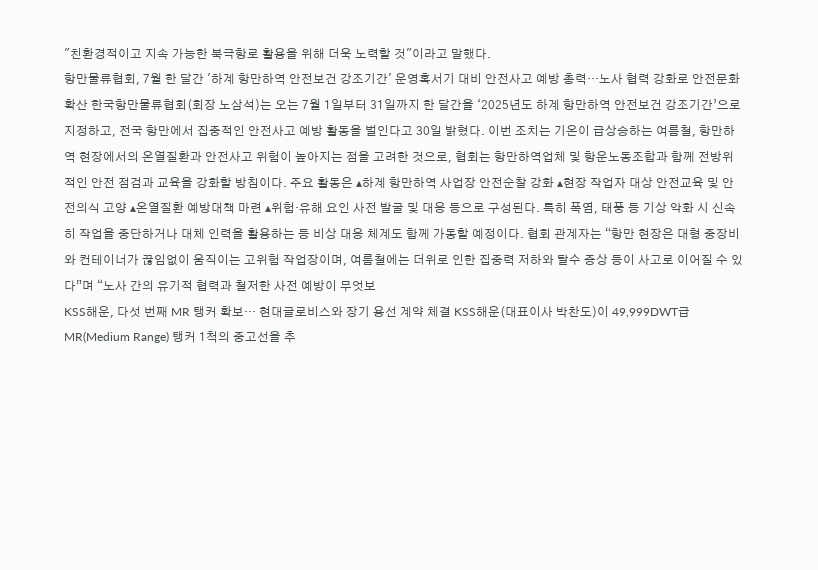"친환경적이고 지속 가능한 북극항로 활용을 위해 더욱 노력할 것"이라고 말했다.
항만물류협회, 7월 한 달간 '하계 항만하역 안전보건 강조기간' 운영혹서기 대비 안전사고 예방 총력…노사 협력 강화로 안전문화 확산 한국항만물류협회(회장 노삼석)는 오는 7월 1일부터 31일까지 한 달간을 ‘2025년도 하계 항만하역 안전보건 강조기간’으로 지정하고, 전국 항만에서 집중적인 안전사고 예방 활동을 벌인다고 30일 밝혔다. 이번 조치는 기온이 급상승하는 여름철, 항만하역 현장에서의 온열질환과 안전사고 위험이 높아지는 점을 고려한 것으로, 협회는 항만하역업체 및 항운노동조합과 함께 전방위적인 안전 점검과 교육을 강화할 방침이다. 주요 활동은 ▴하계 항만하역 사업장 안전순찰 강화 ▴현장 작업자 대상 안전교육 및 안전의식 고양 ▴온열질환 예방대책 마련 ▴위험‧유해 요인 사전 발굴 및 대응 등으로 구성된다. 특히 폭염, 태풍 등 기상 악화 시 신속히 작업을 중단하거나 대체 인력을 활용하는 등 비상 대응 체계도 함께 가동할 예정이다. 협회 관계자는 “항만 현장은 대형 중장비와 컨테이너가 끊임없이 움직이는 고위험 작업장이며, 여름철에는 더위로 인한 집중력 저하와 탈수 증상 등이 사고로 이어질 수 있다”며 “노사 간의 유기적 협력과 철저한 사전 예방이 무엇보
KSS해운, 다섯 번째 MR 탱커 확보… 현대글로비스와 장기 용선 계약 체결 KSS해운(대표이사 박찬도)이 49,999DWT급 MR(Medium Range) 탱커 1척의 중고선을 추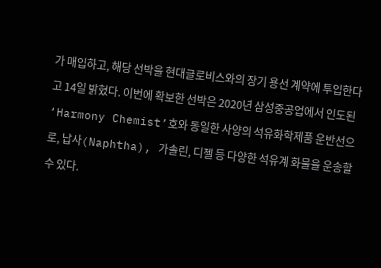가 매입하고, 해당 선박을 현대글로비스와의 장기 용선 계약에 투입한다고 14일 밝혔다. 이번에 확보한 선박은 2020년 삼성중공업에서 인도된 ‘Harmony Chemist’호와 동일한 사양의 석유화학제품 운반선으로, 납사(Naphtha), 가솔린, 디젤 등 다양한 석유계 화물을 운송할 수 있다.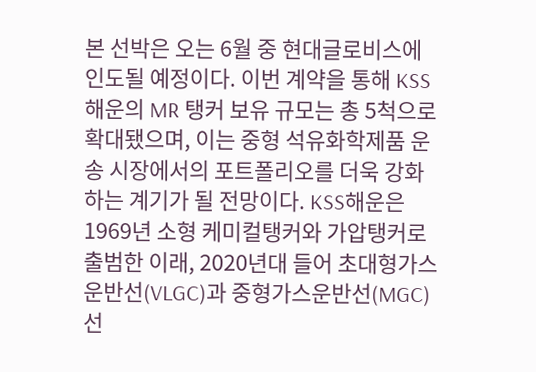본 선박은 오는 6월 중 현대글로비스에 인도될 예정이다. 이번 계약을 통해 KSS해운의 MR 탱커 보유 규모는 총 5척으로 확대됐으며, 이는 중형 석유화학제품 운송 시장에서의 포트폴리오를 더욱 강화하는 계기가 될 전망이다. KSS해운은 1969년 소형 케미컬탱커와 가압탱커로 출범한 이래, 2020년대 들어 초대형가스운반선(VLGC)과 중형가스운반선(MGC) 선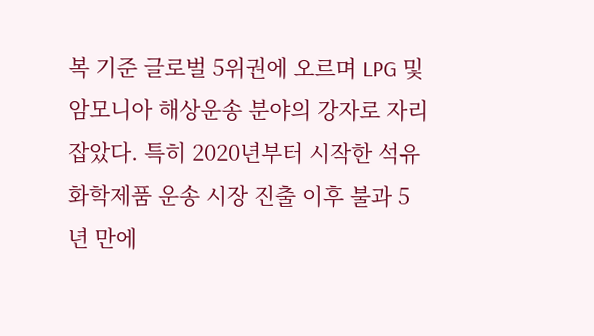복 기준 글로벌 5위권에 오르며 LPG 및 암모니아 해상운송 분야의 강자로 자리잡았다. 특히 2020년부터 시작한 석유화학제품 운송 시장 진출 이후 불과 5년 만에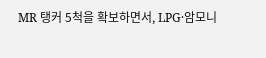MR 탱커 5척을 확보하면서, LPG·암모니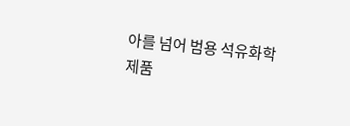아를 넘어 범용 석유화학제품